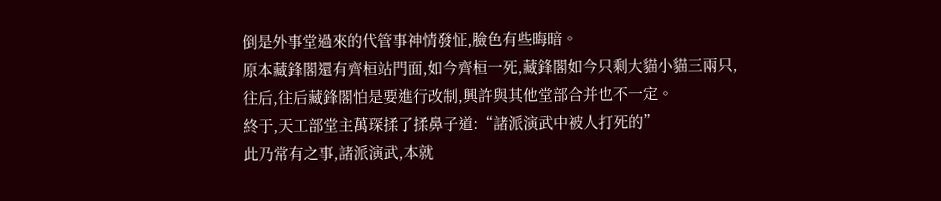倒是外事堂過來的代管事神情發怔,臉色有些晦暗。
原本藏鋒閣還有齊桓站門面,如今齊桓一死,藏鋒閣如今只剩大貓小貓三兩只,往后,往后藏鋒閣怕是要進行改制,興許與其他堂部合并也不一定。
終于,天工部堂主萬琛揉了揉鼻子道:“諸派演武中被人打死的”
此乃常有之事,諸派演武,本就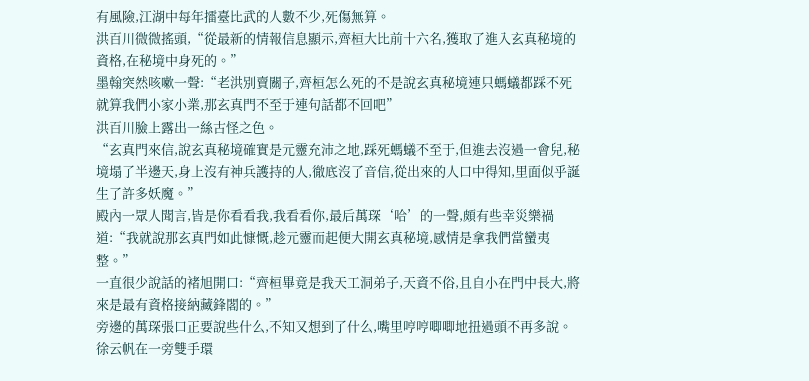有風險,江湖中每年擂臺比武的人數不少,死傷無算。
洪百川微微搖頭,“從最新的情報信息顯示,齊桓大比前十六名,獲取了進入玄真秘境的資格,在秘境中身死的。”
墨翰突然咳嗽一聲:“老洪別賣關子,齊桓怎么死的不是說玄真秘境連只螞蟻都踩不死就算我們小家小業,那玄真門不至于連句話都不回吧”
洪百川臉上露出一絲古怪之色。
“玄真門來信,說玄真秘境確實是元靈充沛之地,踩死螞蟻不至于,但進去沒過一會兒,秘境塌了半邊天,身上沒有神兵護持的人,徹底沒了音信,從出來的人口中得知,里面似乎誕生了許多妖魔。”
殿內一眾人聞言,皆是你看看我,我看看你,最后萬琛‘哈’的一聲,頗有些幸災樂禍道:“我就說那玄真門如此慷慨,趁元靈而起便大開玄真秘境,感情是拿我們當蠻夷整。”
一直很少說話的褚旭開口:“齊桓畢竟是我天工洞弟子,天資不俗,且自小在門中長大,將來是最有資格接納藏鋒閣的。”
旁邊的萬琛張口正要說些什么,不知又想到了什么,嘴里哼哼唧唧地扭過頭不再多說。
徐云帆在一旁雙手環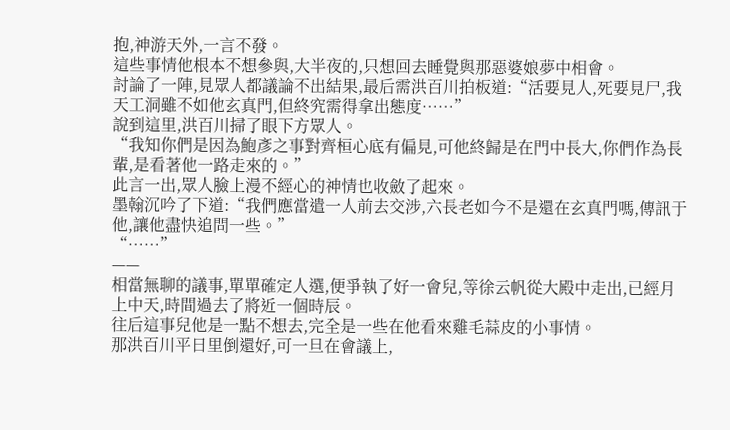抱,神游天外,一言不發。
這些事情他根本不想參與,大半夜的,只想回去睡覺與那惡婆娘夢中相會。
討論了一陣,見眾人都議論不出結果,最后需洪百川拍板道:“活要見人,死要見尸,我天工洞雖不如他玄真門,但終究需得拿出態度……”
說到這里,洪百川掃了眼下方眾人。
“我知你們是因為鮑彥之事對齊桓心底有偏見,可他終歸是在門中長大,你們作為長輩,是看著他一路走來的。”
此言一出,眾人臉上漫不經心的神情也收斂了起來。
墨翰沉吟了下道:“我們應當遣一人前去交涉,六長老如今不是還在玄真門嗎,傳訊于他,讓他盡快追問一些。”
“……”
——
相當無聊的議事,單單確定人選,便爭執了好一會兒,等徐云帆從大殿中走出,已經月上中天,時間過去了將近一個時辰。
往后這事兒他是一點不想去,完全是一些在他看來雞毛蒜皮的小事情。
那洪百川平日里倒還好,可一旦在會議上,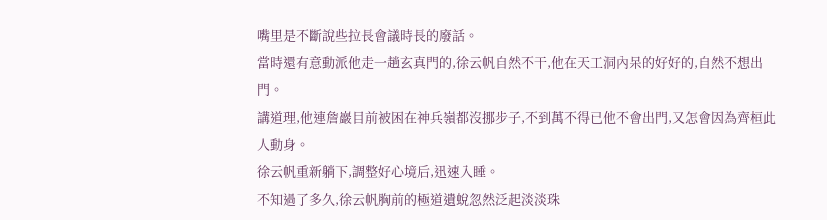嘴里是不斷說些拉長會議時長的廢話。
當時還有意動派他走一趟玄真門的,徐云帆自然不干,他在天工洞內呆的好好的,自然不想出門。
講道理,他連詹巖目前被困在神兵嶺都沒挪步子,不到萬不得已他不會出門,又怎會因為齊桓此人動身。
徐云帆重新躺下,調整好心境后,迅速入睡。
不知過了多久,徐云帆胸前的極道遺蛻忽然泛起淡淡珠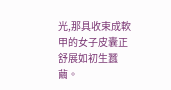光,那具收束成軟甲的女子皮囊正舒展如初生蠶繭。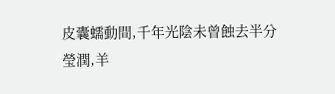皮囊蠕動間,千年光陰未曾蝕去半分瑩潤,羊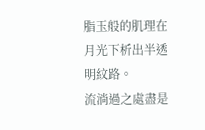脂玉般的肌理在月光下析出半透明紋路。
流淌過之處盡是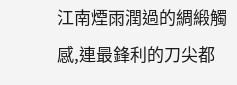江南煙雨潤過的綢緞觸感,連最鋒利的刀尖都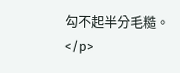勾不起半分毛糙。</p>